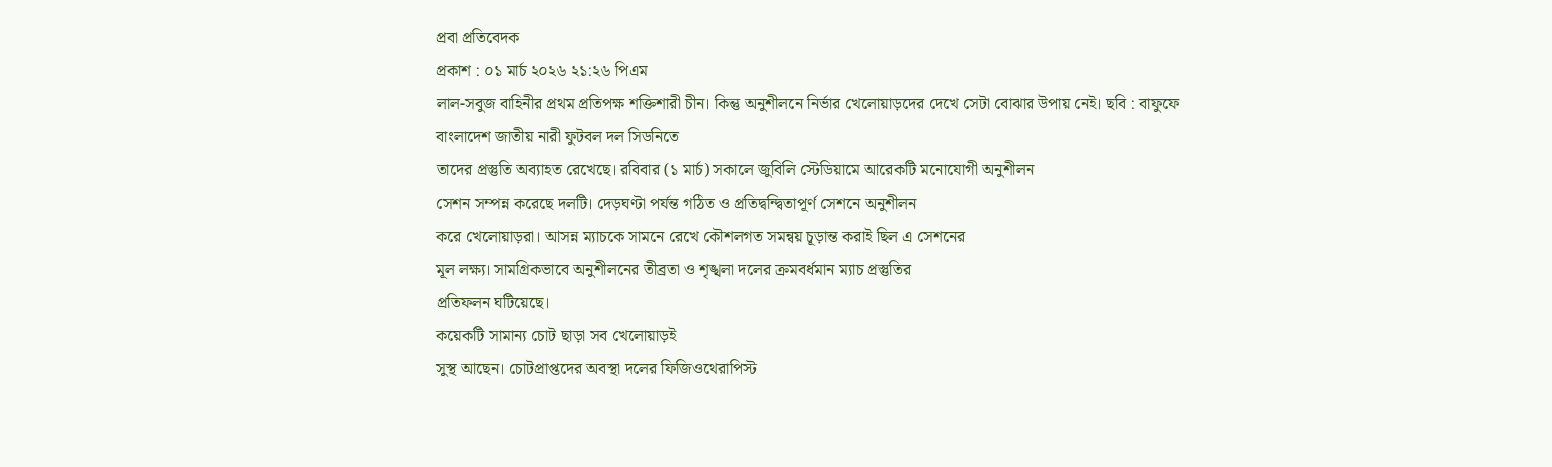প্রবা প্রতিবেদক
প্রকাশ : ০১ মার্চ ২০২৬ ২১:২৬ পিএম
লাল-সবুজ বাহিনীর প্রথম প্রতিপক্ষ শক্তিশারী চীন। কিন্তু অনুশীলনে নির্ভার খেলোয়াড়দের দেখে সেটা বোঝার উপায় নেই। ছবি : বাফুফে
বাংলাদেশ জাতীয় নারী ফুটবল দল সিডনিতে
তাদের প্রস্তুতি অব্যাহত রেখেছে। রবিবার (১ মার্চ) সকালে জুবিলি স্টেডিয়ামে আরেকটি মনোযোগী অনুশীলন
সেশন সম্পন্ন করেছে দলটি। দেড়ঘণ্টা পর্যন্ত গঠিত ও প্রতিদ্বন্দ্বিতাপূর্ণ সেশনে অনুশীলন
করে খেলোয়াড়রা। আসন্ন ম্যাচকে সামনে রেখে কৌশলগত সমন্বয় চূড়ান্ত করাই ছিল এ সেশনের
মূল লক্ষ্য। সামগ্রিকভাবে অনুশীলনের তীব্রতা ও শৃঙ্খলা দলের ক্রমবর্ধমান ম্যাচ প্রস্তুতির
প্রতিফলন ঘটিয়েছে।
কয়েকটি সামান্য চোট ছাড়া সব খেলোয়াড়ই
সুস্থ আছেন। চোটপ্রাপ্তদের অবস্থা দলের ফিজিওথেরাপিস্ট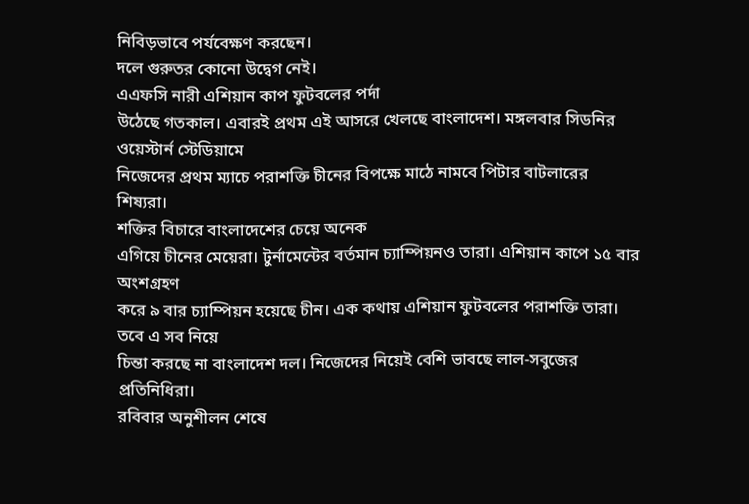নিবিড়ভাবে পর্যবেক্ষণ করছেন।
দলে গুরুতর কোনো উদ্বেগ নেই।
এএফসি নারী এশিয়ান কাপ ফুটবলের পর্দা
উঠেছে গতকাল। এবারই প্রথম এই আসরে খেলছে বাংলাদেশ। মঙ্গলবার সিডনির ওয়েস্টার্ন স্টেডিয়ামে
নিজেদের প্রথম ম্যাচে পরাশক্তি চীনের বিপক্ষে মাঠে নামবে পিটার বাটলারের শিষ্যরা।
শক্তির বিচারে বাংলাদেশের চেয়ে অনেক
এগিয়ে চীনের মেয়েরা। টুর্নামেন্টের বর্তমান চ্যাম্পিয়নও তারা। এশিয়ান কাপে ১৫ বার অংশগ্রহণ
করে ৯ বার চ্যাম্পিয়ন হয়েছে চীন। এক কথায় এশিয়ান ফুটবলের পরাশক্তি তারা। তবে এ সব নিয়ে
চিন্তা করছে না বাংলাদেশ দল। নিজেদের নিয়েই বেশি ভাবছে লাল-সবুজের প্রতিনিধিরা।
রবিবার অনুশীলন শেষে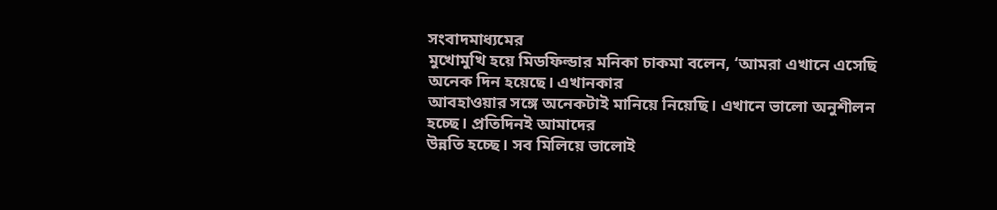সংবাদমাধ্যমের
মুখোমুখি হয়ে মিডফিল্ডার মনিকা চাকমা বলেন, ‘আমরা এখানে এসেছি অনেক দিন হয়েছে। এখানকার
আবহাওয়ার সঙ্গে অনেকটাই মানিয়ে নিয়েছি। এখানে ভালো অনুশীলন হচ্ছে। প্রতিদিনই আমাদের
উন্নতি হচ্ছে। সব মিলিয়ে ভালোই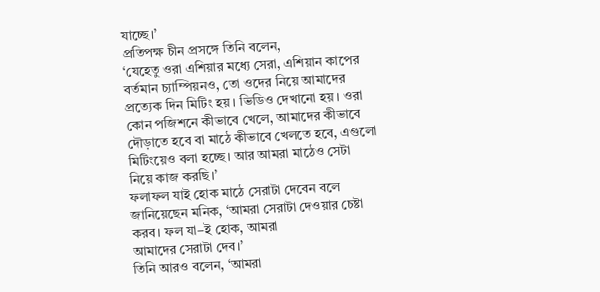যাচ্ছে।’
প্রতিপক্ষ চীন প্রসঙ্গে তিনি বলেন,
‘যেহেতু ওরা এশিয়ার মধ্যে সেরা, এশিয়ান কাপের বর্তমান চ্যাম্পিয়নও, তো ওদের নিয়ে আমাদের
প্রত্যেক দিন মিটিং হয়। ভিডিও দেখানো হয়। ওরা কোন পজিশনে কীভাবে খেলে, আমাদের কীভাবে
দৌড়াতে হবে বা মাঠে কীভাবে খেলতে হবে, এগুলো মিটিংয়েও বলা হচ্ছে। আর আমরা মাঠেও সেটা
নিয়ে কাজ করছি।’
ফলাফল যাই হোক মাঠে সেরাটা দেবেন বলে
জানিয়েছেন মনিক, ‘আমরা সেরাটা দেওয়ার চেষ্টা করব। ফল যা–ই হোক, আমরা
আমাদের সেরাটা দেব।’
তিনি আরও বলেন, ‘আমরা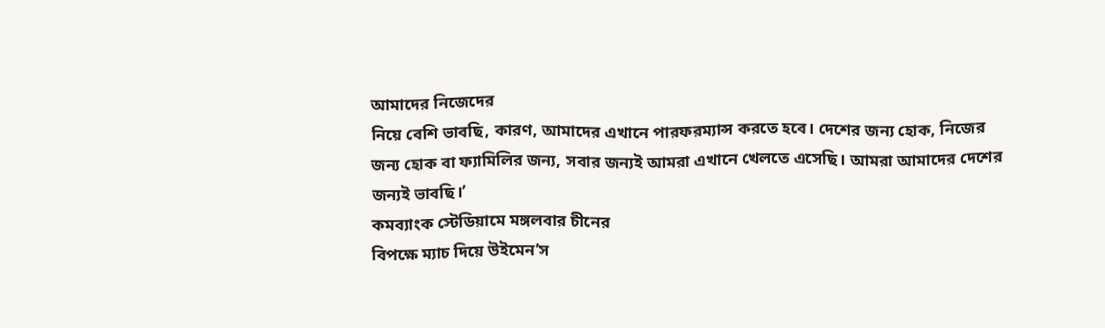আমাদের নিজেদের
নিয়ে বেশি ভাবছি, কারণ, আমাদের এখানে পারফরম্যান্স করতে হবে। দেশের জন্য হোক, নিজের
জন্য হোক বা ফ্যামিলির জন্য, সবার জন্যই আমরা এখানে খেলতে এসেছি। আমরা আমাদের দেশের
জন্যই ভাবছি।’
কমব্যাংক স্টেডিয়ামে মঙ্গলবার চীনের
বিপক্ষে ম্যাচ দিয়ে উইমেন’স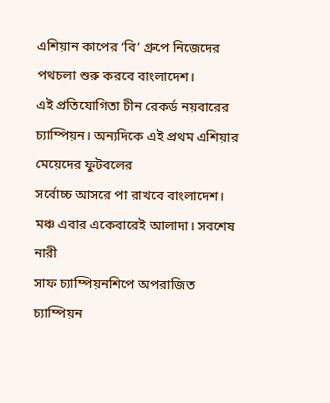এশিয়ান কাপের ‘বি’ গ্রুপে নিজেদের পথচলা শুরু করবে বাংলাদেশ।
এই প্রতিযোগিতা চীন রেকর্ড নয়বারের চ্যাম্পিয়ন। অন্যদিকে এই প্রথম এশিয়ার মেয়েদের ফুটবলের
সর্বোচ্চ আসরে পা রাখবে বাংলাদেশ।
মঞ্চ এবার একেবারেই আলাদা। সবশেষ নারী
সাফ চ্যাম্পিয়নশিপে অপরাজিত চ্যাম্পিয়ন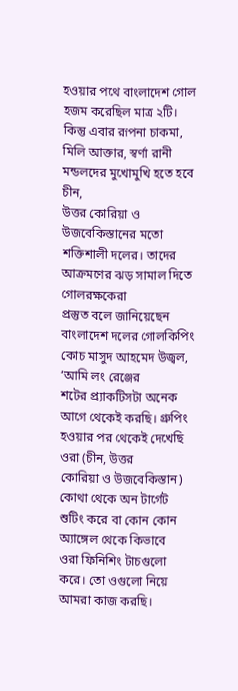হওয়ার পথে বাংলাদেশ গোল হজম করেছিল মাত্র ২টি।
কিন্তু এবার রূপনা চাকমা, মিলি আক্তার, স্বর্ণা রানী মন্ডলদের মুখোমুখি হতে হবে চীন,
উত্তর কোরিয়া ও উজবেকিস্তানের মতো শক্তিশালী দলের। তাদের আক্রমণের ঝড় সামাল দিতে গোলরক্ষকেরা
প্রস্তুত বলে জানিয়েছেন বাংলাদেশ দলের গোলকিপিং কোচ মাসুদ আহমেদ উজ্বল, ‘আমি লং রেঞ্জের
শটের প্র্যাকটিসটা অনেক আগে থেকেই করছি। গ্রুপিং হওয়ার পর থেকেই দেখেছি ওরা (চীন, উত্তর
কোরিয়া ও উজবেকিস্তান) কোথা থেকে অন টার্গেট শুটিং করে বা কোন কোন অ্যাঙ্গেল থেকে কিভাবে
ওরা ফিনিশিং টাচগুলো করে। তো ওগুলো নিয়ে আমরা কাজ করছি।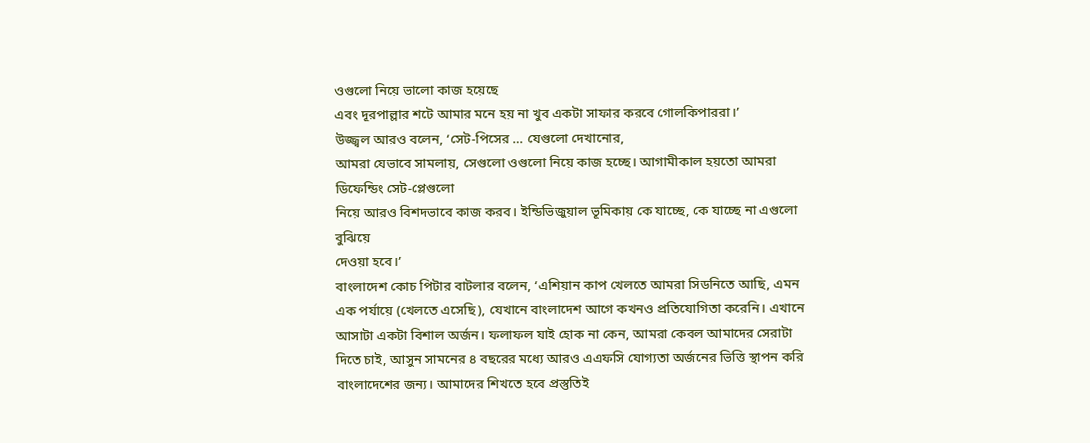ওগুলো নিয়ে ভালো কাজ হয়েছে
এবং দূরপাল্লার শটে আমার মনে হয় না খুব একটা সাফার করবে গোলকিপাররা।’
উজ্জ্বল আরও বলেন, ‘সেট-পিসের … যেগুলো দেখানোর,
আমরা যেভাবে সামলায়, সেগুলো ওগুলো নিয়ে কাজ হচ্ছে। আগামীকাল হয়তো আমরা ডিফেন্ডিং সেট-প্লেগুলো
নিয়ে আরও বিশদভাবে কাজ করব। ইন্ডিভিজুয়াল ভূমিকায় কে যাচ্ছে, কে যাচ্ছে না এগুলো বুঝিয়ে
দেওয়া হবে।’
বাংলাদেশ কোচ পিটার বাটলার বলেন, ‘এশিয়ান কাপ খেলতে আমরা সিডনিতে আছি, এমন এক পর্যায়ে (খেলতে এসেছি), যেখানে বাংলাদেশ আগে কখনও প্রতিযোগিতা করেনি। এখানে আসাটা একটা বিশাল অর্জন। ফলাফল যাই হোক না কেন, আমরা কেবল আমাদের সেরাটা দিতে চাই, আসুন সামনের ৪ বছরের মধ্যে আরও এএফসি যোগ্যতা অর্জনের ভিত্তি স্থাপন করি বাংলাদেশের জন্য। আমাদের শিখতে হবে প্রস্তুতিই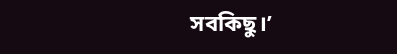সবকিছু।’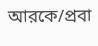আরকে/প্রবা